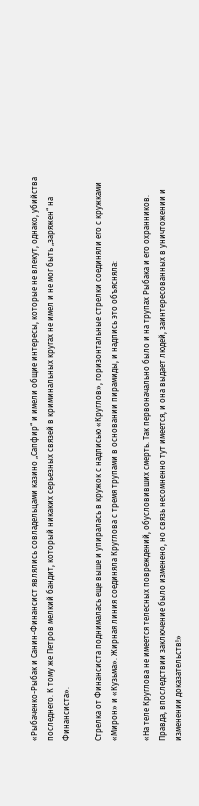«Рыбаченко-Рыбак и Санин-Финансист являлись совладельцами казино „Сапфир“ и имели общие интересы, которые не влекут, однако, убийства последнего. К тому же Петров мелкий бандит, который никаких серьезных связей в криминальных кругах не имел и не мог быть „заряжен“ на Финансиста».

Стрелка от Финансиста поднималась еще выше и упиралась в кружок с надписью «Круглов», горизонтальные стрелки соединяли его с кружками «Мирон» и «Кузьма». Жирная линия соединяла Круглова с тремя трупами в основании пирамиды, и надпись это объясняла:

«На теле Круглова не имеется телесных повреждений, обусловивших смерть. Так первоначально было и на трупах Рыбака и его охранников. Правда, впоследствии заключение было изменено, но связь несомненно тут имеется, и она выдает людей, заинтересованных в уничтожении и изменении доказательств!»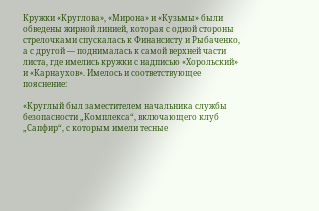Кружки «Круглова», «Мирона» и «Кузьмы» были обведены жирной линией, которая с одной стороны стрелочками спускалась к Финансисту и Рыбаченко, а с другой — поднималась к самой верхней части листа, где имелись кружки с надписью «Хорольский» и «Карнаухов». Имелось и соответствующее пояснение:

«Круглый был заместителем начальника службы безопасности „Комплекса“, включающего клуб „Сапфир“, с которым имели тесные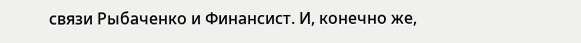связи Рыбаченко и Финансист. И, конечно же,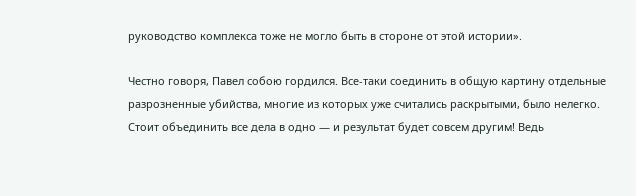руководство комплекса тоже не могло быть в стороне от этой истории».

Честно говоря, Павел собою гордился. Все-таки соединить в общую картину отдельные разрозненные убийства, многие из которых уже считались раскрытыми, было нелегко. Стоит объединить все дела в одно — и результат будет совсем другим! Ведь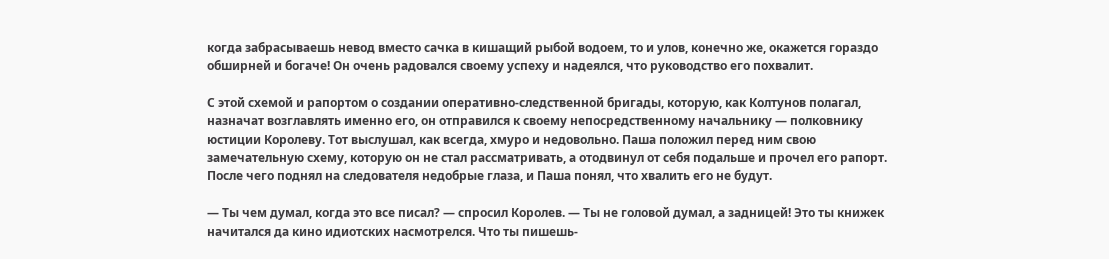когда забрасываешь невод вместо сачка в кишащий рыбой водоем, то и улов, конечно же, окажется гораздо обширней и богаче! Он очень радовался своему успеху и надеялся, что руководство его похвалит.

С этой схемой и рапортом о создании оперативно-следственной бригады, которую, как Колтунов полагал, назначат возглавлять именно его, он отправился к своему непосредственному начальнику — полковнику юстиции Королеву. Тот выслушал, как всегда, хмуро и недовольно. Паша положил перед ним свою замечательную схему, которую он не стал рассматривать, а отодвинул от себя подальше и прочел его рапорт. После чего поднял на следователя недобрые глаза, и Паша понял, что хвалить его не будут.

— Ты чем думал, когда это все писал? — спросил Королев. — Ты не головой думал, а задницей! Это ты книжек начитался да кино идиотских насмотрелся. Что ты пишешь-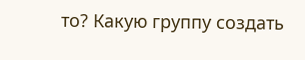то? Какую группу создать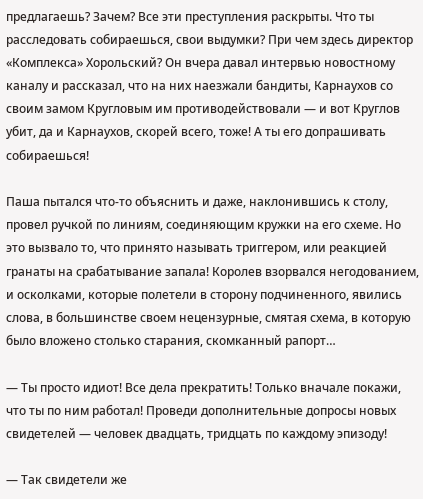предлагаешь? Зачем? Все эти преступления раскрыты. Что ты расследовать собираешься, свои выдумки? При чем здесь директор «Комплекса» Хорольский? Он вчера давал интервью новостному каналу и рассказал, что на них наезжали бандиты, Карнаухов со своим замом Кругловым им противодействовали — и вот Круглов убит, да и Карнаухов, скорей всего, тоже! А ты его допрашивать собираешься!

Паша пытался что-то объяснить и даже, наклонившись к столу, провел ручкой по линиям, соединяющим кружки на его схеме. Но это вызвало то, что принято называть триггером, или реакцией гранаты на срабатывание запала! Королев взорвался негодованием, и осколками, которые полетели в сторону подчиненного, явились слова, в большинстве своем нецензурные, смятая схема, в которую было вложено столько старания, скомканный рапорт…

— Ты просто идиот! Все дела прекратить! Только вначале покажи, что ты по ним работал! Проведи дополнительные допросы новых свидетелей — человек двадцать, тридцать по каждому эпизоду!

— Так свидетели же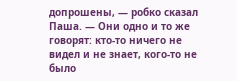допрошены, — робко сказал Паша. — Они одно и то же говорят: кто-то ничего не видел и не знает, кого-то не было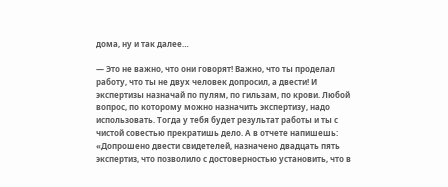дома, ну и так далее…

— Это не важно, что они говорят! Важно, что ты проделал работу, что ты не двух человек допросил, а двести! И экспертизы назначай по пулям, по гильзам, по крови. Любой вопрос, по которому можно назначить экспертизу, надо использовать. Тогда у тебя будет результат работы и ты с чистой совестью прекратишь дело. А в отчете напишешь: «Допрошено двести свидетелей, назначено двадцать пять экспертиз, что позволило с достоверностью установить, что в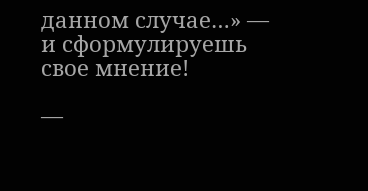данном случае…» — и сформулируешь свое мнение!

—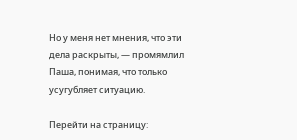Но у меня нет мнения, что эти дела раскрыты, — промямлил Паша, понимая, что только усугубляет ситуацию.

Перейти на страницу: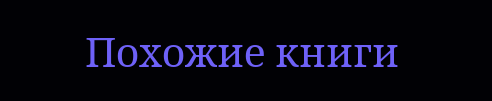Похожие книги